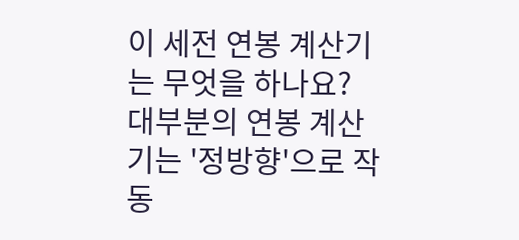이 세전 연봉 계산기는 무엇을 하나요?
대부분의 연봉 계산기는 '정방향'으로 작동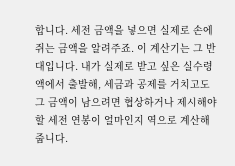합니다. 세전 금액을 넣으면 실제로 손에 쥐는 금액을 알려주죠. 이 계산기는 그 반대입니다. 내가 실제로 받고 싶은 실수령액에서 출발해, 세금과 공제를 거치고도 그 금액이 남으려면 협상하거나 제시해야 할 세전 연봉이 얼마인지 역으로 계산해 줍니다.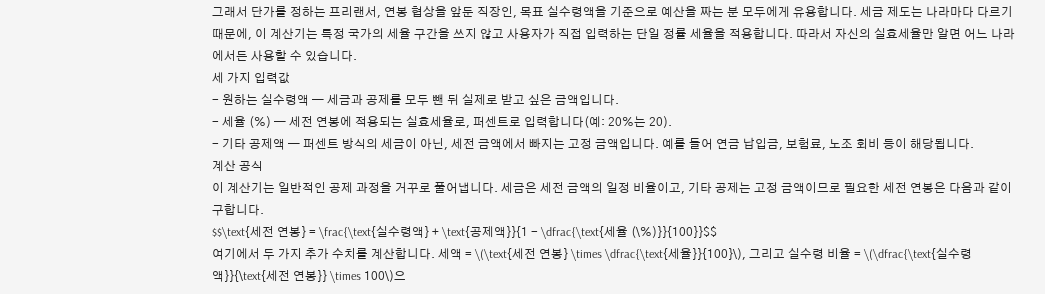그래서 단가를 정하는 프리랜서, 연봉 협상을 앞둔 직장인, 목표 실수령액을 기준으로 예산을 짜는 분 모두에게 유용합니다. 세금 제도는 나라마다 다르기 때문에, 이 계산기는 특정 국가의 세율 구간을 쓰지 않고 사용자가 직접 입력하는 단일 정률 세율을 적용합니다. 따라서 자신의 실효세율만 알면 어느 나라에서든 사용할 수 있습니다.
세 가지 입력값
- 원하는 실수령액 — 세금과 공제를 모두 뺀 뒤 실제로 받고 싶은 금액입니다.
- 세율 (%) — 세전 연봉에 적용되는 실효세율로, 퍼센트로 입력합니다(예: 20%는 20).
- 기타 공제액 — 퍼센트 방식의 세금이 아닌, 세전 금액에서 빠지는 고정 금액입니다. 예를 들어 연금 납입금, 보험료, 노조 회비 등이 해당됩니다.
계산 공식
이 계산기는 일반적인 공제 과정을 거꾸로 풀어냅니다. 세금은 세전 금액의 일정 비율이고, 기타 공제는 고정 금액이므로 필요한 세전 연봉은 다음과 같이 구합니다.
$$\text{세전 연봉} = \frac{\text{실수령액} + \text{공제액}}{1 - \dfrac{\text{세율 (\%)}}{100}}$$
여기에서 두 가지 추가 수치를 계산합니다. 세액 = \(\text{세전 연봉} \times \dfrac{\text{세율}}{100}\), 그리고 실수령 비율 = \(\dfrac{\text{실수령액}}{\text{세전 연봉}} \times 100\)으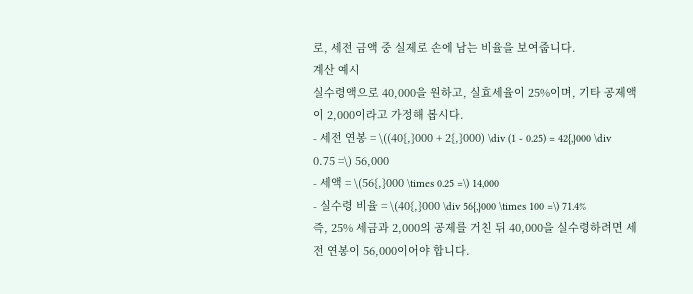로, 세전 금액 중 실제로 손에 남는 비율을 보여줍니다.
계산 예시
실수령액으로 40,000을 원하고, 실효세율이 25%이며, 기타 공제액이 2,000이라고 가정해 봅시다.
- 세전 연봉 = \((40{,}000 + 2{,}000) \div (1 - 0.25) = 42{,}000 \div 0.75 =\) 56,000
- 세액 = \(56{,}000 \times 0.25 =\) 14,000
- 실수령 비율 = \(40{,}000 \div 56{,}000 \times 100 =\) 71.4%
즉, 25% 세금과 2,000의 공제를 거친 뒤 40,000을 실수령하려면 세전 연봉이 56,000이어야 합니다.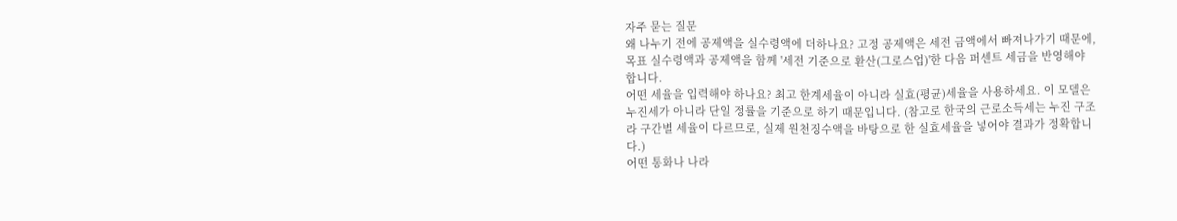자주 묻는 질문
왜 나누기 전에 공제액을 실수령액에 더하나요? 고정 공제액은 세전 금액에서 빠져나가기 때문에, 목표 실수령액과 공제액을 함께 '세전 기준으로 환산(그로스업)'한 다음 퍼센트 세금을 반영해야 합니다.
어떤 세율을 입력해야 하나요? 최고 한계세율이 아니라 실효(평균)세율을 사용하세요. 이 모델은 누진세가 아니라 단일 정률을 기준으로 하기 때문입니다. (참고로 한국의 근로소득세는 누진 구조라 구간별 세율이 다르므로, 실제 원천징수액을 바탕으로 한 실효세율을 넣어야 결과가 정확합니다.)
어떤 통화나 나라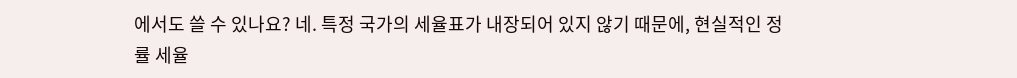에서도 쓸 수 있나요? 네. 특정 국가의 세율표가 내장되어 있지 않기 때문에, 현실적인 정률 세율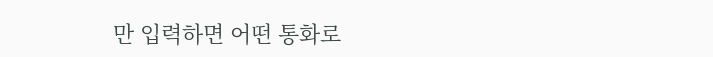만 입력하면 어떤 통화로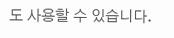도 사용할 수 있습니다.